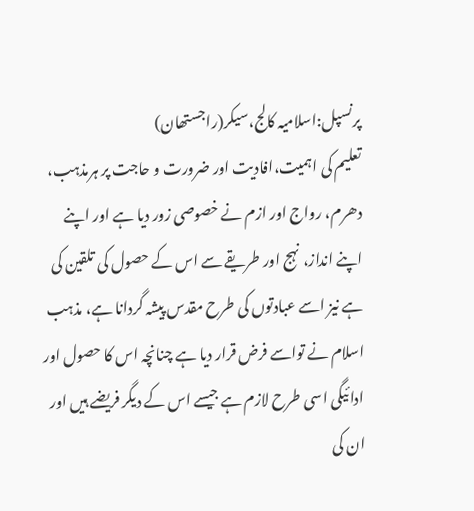پرنسپل:اسلامیہ کالج،سیکر(راجستھان)
تعلیم کی اہمیت،افادیت اور ضرورت و حاجت پر ہرمذہب، دھرم، رواج اور ازم نے خصوصی زور دیا ہے اور اپنے اپنے انداز، نہج اور طریقے سے اس کے حصول کی تلقین کی ہے نیز اسے عبادتوں کی طرح مقدس پیشہ گردانا ہے، مذہب اسلام نے تواسے فرض قرار دیا ہے چنانچہ اس کا حصول اور ادائیگی اسی طرح لازم ہے جیسے اس کے دیگر فریضے ہیں اور ان کی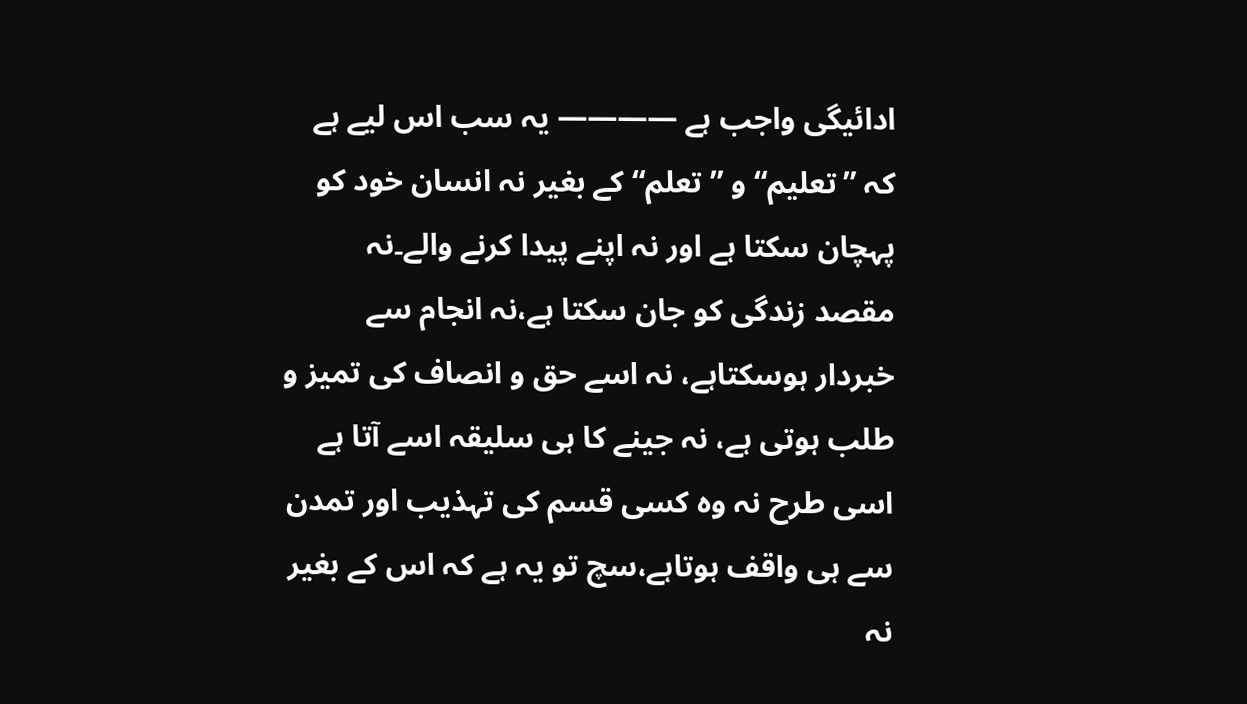ادائیگی واجب ہے ———— یہ سب اس لیے ہے کہ ”تعلیم“ و ”تعلم“ کے بغیر نہ انسان خود کو پہچان سکتا ہے اور نہ اپنے پیدا کرنے والے۔نہ مقصد زندگی کو جان سکتا ہے،نہ انجام سے خبردار ہوسکتاہے، نہ اسے حق و انصاف کی تمیز و طلب ہوتی ہے، نہ جینے کا ہی سلیقہ اسے آتا ہے اسی طرح نہ وہ کسی قسم کی تہذیب اور تمدن سے ہی واقف ہوتاہے،سچ تو یہ ہے کہ اس کے بغیر نہ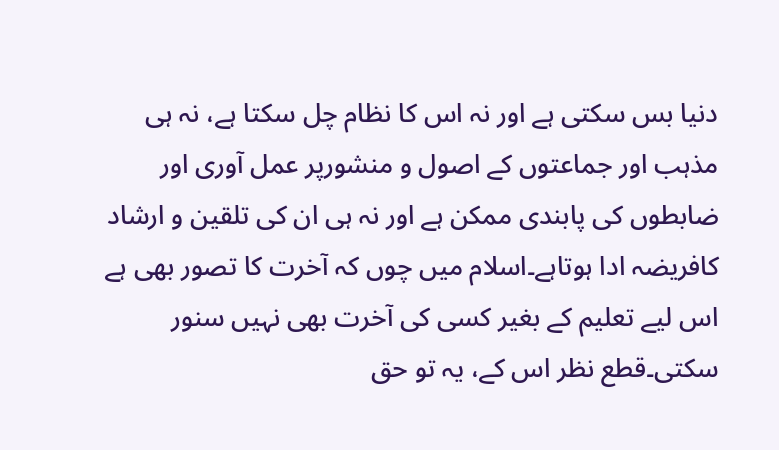دنیا بس سکتی ہے اور نہ اس کا نظام چل سکتا ہے، نہ ہی مذہب اور جماعتوں کے اصول و منشورپر عمل آوری اور ضابطوں کی پابندی ممکن ہے اور نہ ہی ان کی تلقین و ارشاد کافریضہ ادا ہوتاہے۔اسلام میں چوں کہ آخرت کا تصور بھی ہے اس لیے تعلیم کے بغیر کسی کی آخرت بھی نہیں سنور سکتی۔قطع نظر اس کے، یہ تو حق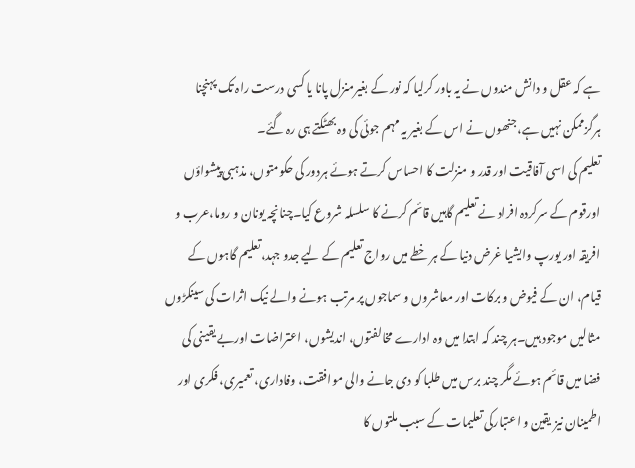ہے کہ عقل و دانش مندوں نے یہ باور کرلیا کہ نور کے بغیرمنزل پانا یا کسی درست راہ تک پہنچنا ہرگزممکن نہیں ہے،جنھوں نے اس کے بغیر یہ مہم جوئی کی وہ بھٹکتے ہی رہ گئے۔
تعلیم کی اسی آفاقیت اور قدر و منزلت کا احساس کرتے ہوئے ہردور کی حکومتوں، مذہبی پیشواؤں اورقوم کے سرکردہ افراد نے تعلیم گاہیں قائم کرنے کا سلسلہ شروع کیا۔چنانچہ یونان و روما،عرب و افریقہ اور یورپ وایشیا غرض دنیا کے ہر خطے میں رواج تعلیم کے لیے جدو جہد،تعلیم گاہوں کے قیام، ان کے فیوض و برکات اور معاشروں و سماجوں پر مرتب ہونے والے نیک اثرات کی سینکڑوں مثالیں موجود ہیں۔ہر چند کہ ابتدا میں وہ ادارے مخالفتوں، اندیشوں، اعتراضات اوربے یقینی کی فضا میں قائم ہوئے مگر چند برس میں طلبا کو دی جانے والی موافقت، وفاداری، تعمیری، فکری اور اطمینان نیز یقین و اعتبارکی تعلیمات کے سبب ملتوں کا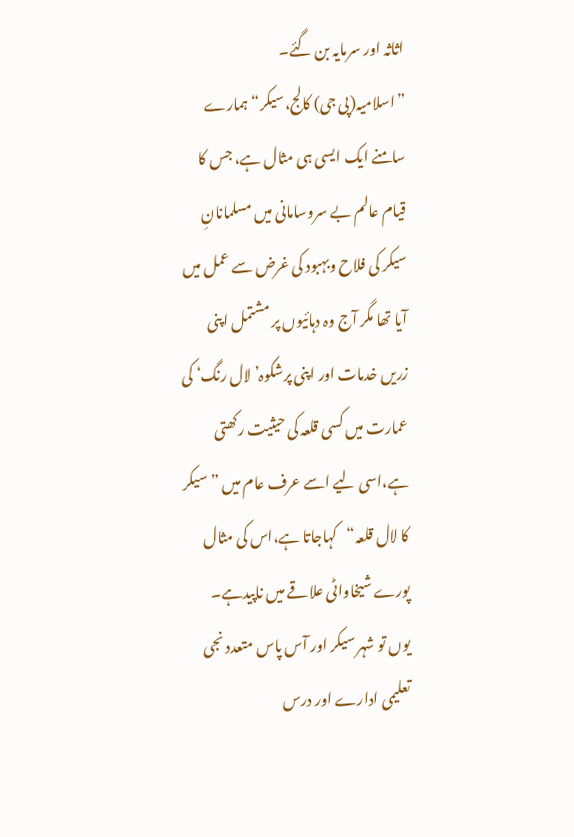اثاثہ اور سرمایہ بن گئے۔
”اسلامیہ(پی جی) کالج،سیکر“ہمارے سامنے ایک ایسی ہی مثال ہے، جس کا قیام عالم بے سروسامانی میں مسلمانانِ سیکر کی فلاح وبہبود کی غرض سے عمل میں آیا تھا مگر آج وہ دہائیوں پر مشتمل اپنی زریں خدمات اور اپنی پرشکوہ’لال رنگ‘ کی عمارت میں کسی قلعہ کی حیثیت رکھتی ہے،اسی لیے اسے عرف عام میں ”سیکر کا لال قلعہ“کہاجاتا ہے،اس کی مثال پورے شیخاواٹی علاقے میں ناپیدہے۔
یوں تو شہر سیکر اور آس پاس متعدد نجی تعلیمی ادارے اور درس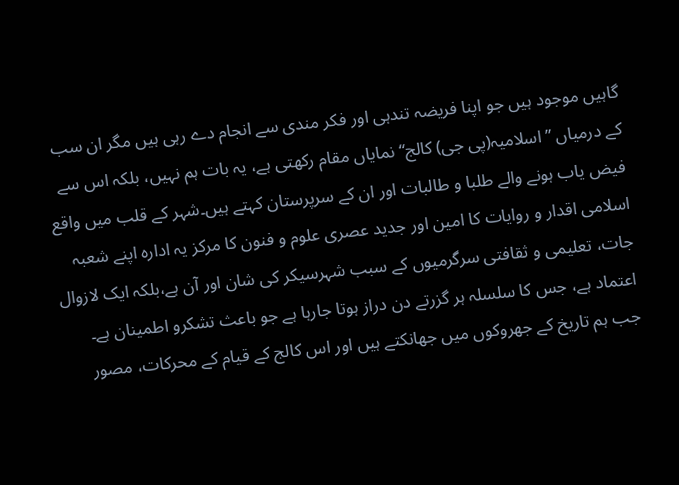گاہیں موجود ہیں جو اپنا فریضہ تندہی اور فکر مندی سے انجام دے رہی ہیں مگر ان سب کے درمیاں ”اسلامیہ(پی جی) کالج“ نمایاں مقام رکھتی ہے، یہ بات ہم نہیں، بلکہ اس سے فیض یاب ہونے والے طلبا و طالبات اور ان کے سرپرستان کہتے ہیں۔شہر کے قلب میں واقع اسلامی اقدار و روایات کا امین اور جدید عصری علوم و فنون کا مرکز یہ ادارہ اپنے شعبہ جات، تعلیمی و ثقافتی سرگرمیوں کے سبب شہرسیکر کی شان اور آن ہے،بلکہ ایک لازوال اعتماد ہے، جس کا سلسلہ ہر گزرتے دن دراز ہوتا جارہا ہے جو باعث تشکرو اطمینان ہے۔
جب ہم تاریخ کے جھروکوں میں جھانکتے ہیں اور اس کالج کے قیام کے محرکات، مصور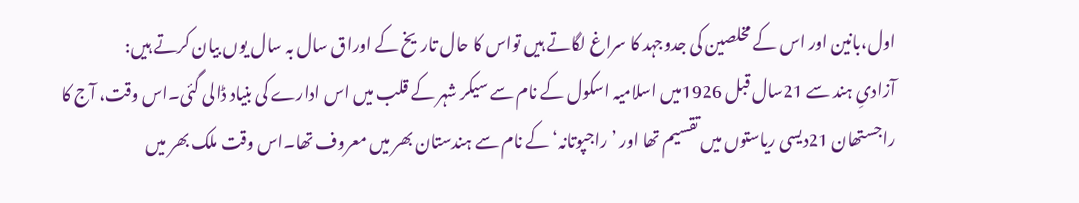اول،بانین اور اس کے مخلصین کی جدوجہد کا سراغ لگاتے ہیں تواس کا حال تاریخ کے اوراق سال بہ سال یوں بیان کرتے ہیں:
آزادیِ ہند سے 21سال قبل 1926میں اسلامیہ اسکول کے نام سے سیکر شہر کے قلب میں اس ادارے کی بنیاد ڈالی گئی۔اس وقت، آج کا راجستھان 21دیسی ریاستوں میں تقسیم تھا اور ’راجپوتانہ‘ کے نام سے ہندستان بھر میں معروف تھا۔اس وقت ملک بھر میں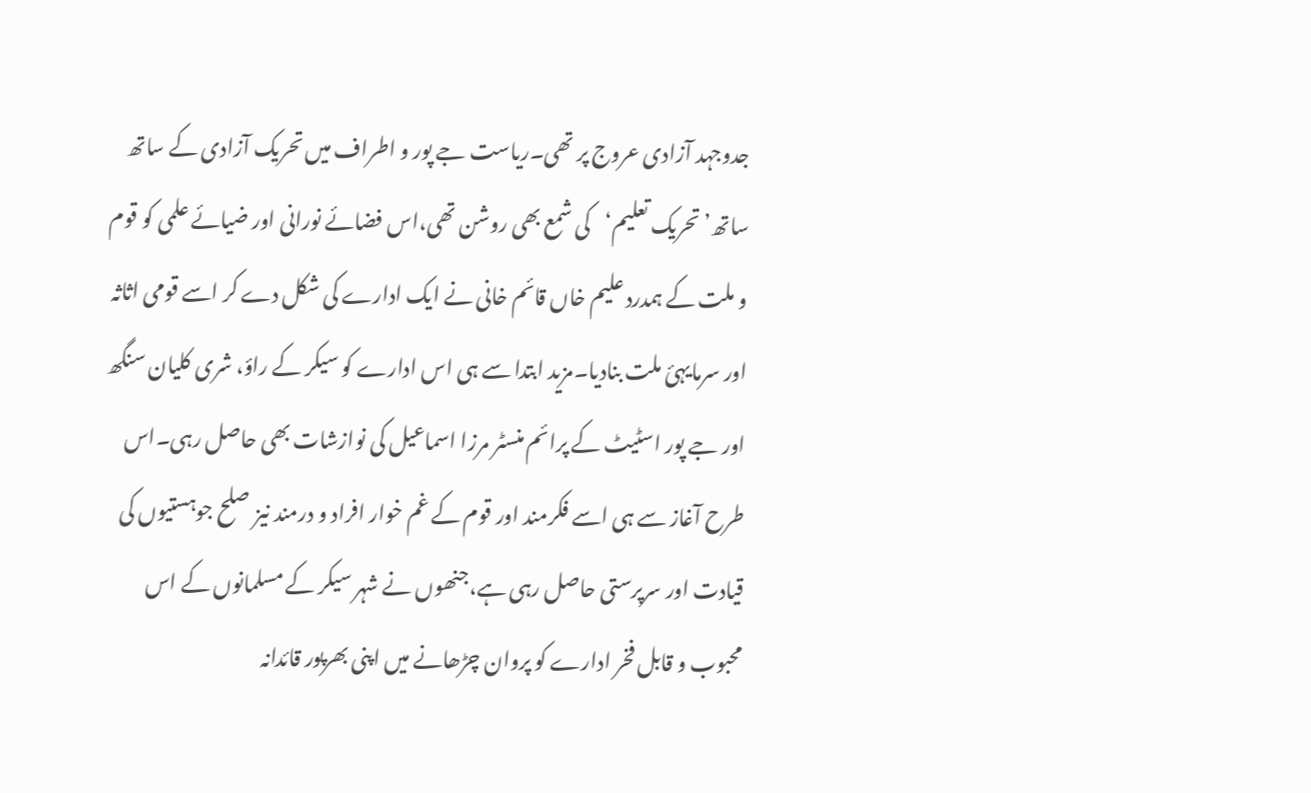جدوجہد آزادی عروج پر تھی۔ریاست جے پور و اطراف میں تحریک آزادی کے ساتھ ساتھ’تحریک تعلیم‘کی شمع بھی روشن تھی،اس فضائے نورانی اور ضیائے علمی کو قوم و ملت کے ہمدرد علیم خاں قائم خانی نے ایک ادارے کی شکل دے کر اسے قومی اثاثہ اور سرمایہئ ملت بنادیا۔مزید ابتدا سے ہی اس ادارے کو سیکر کے راؤ، شری کلیان سنگھ اور جے پور اسٹیٹ کے پرائم منسٹر مرزا اسماعیل کی نوازشات بھی حاصل رہی۔اس طرح آغاز سے ہی اسے فکرمند اور قوم کے غم خوار افراد و درمند نیز صلح جوہستیوں کی قیادت اور سرپرستی حاصل رہی ہے،جنھوں نے شہر سیکر کے مسلمانوں کے اس محبوب و قابل فخر ادارے کو پروان چڑھانے میں اپنی بھرپور قائدانہ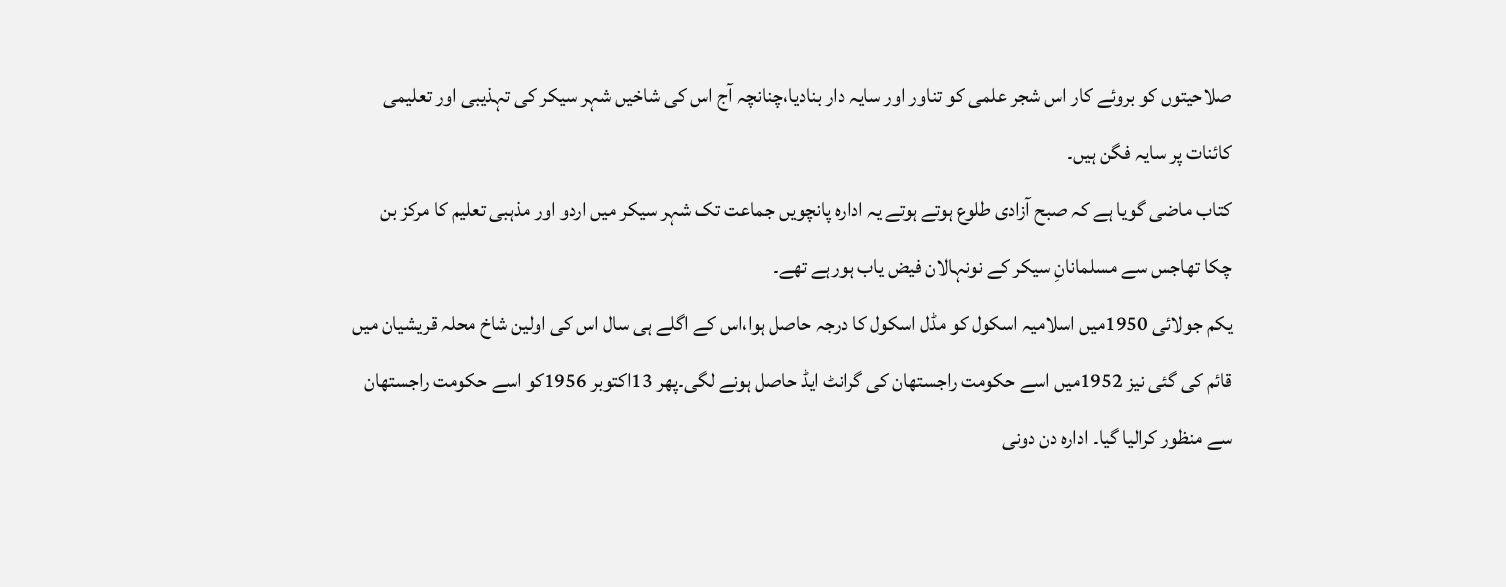صلاحیتوں کو بروئے کار اس شجر علمی کو تناور اور سایہ دار بنادیا،چنانچہ آج اس کی شاخیں شہر سیکر کی تہذیبی اور تعلیمی کائنات پر سایہ فگن ہیں۔
کتاب ماضی گویا ہے کہ صبح آزادی طلوع ہوتے ہوتے یہ ادارہ پانچویں جماعت تک شہر سیکر میں اردو اور مذہبی تعلیم کا مرکز بن چکا تھاجس سے مسلمانانِ سیکر کے نونہالان فیض یاب ہورہے تھے۔
یکم جولائی 1950میں اسلامیہ اسکول کو مڈل اسکول کا درجہ حاصل ہوا،اس کے اگلے ہی سال اس کی اولین شاخ محلہ قریشیان میں قائم کی گئی نیز 1952میں اسے حکومت راجستھان کی گرانٹ ایڈ حاصل ہونے لگی۔پھر 13اکتوبر 1956کو اسے حکومت راجستھان سے منظور کرالیا گیا۔ ادارہ دن دونی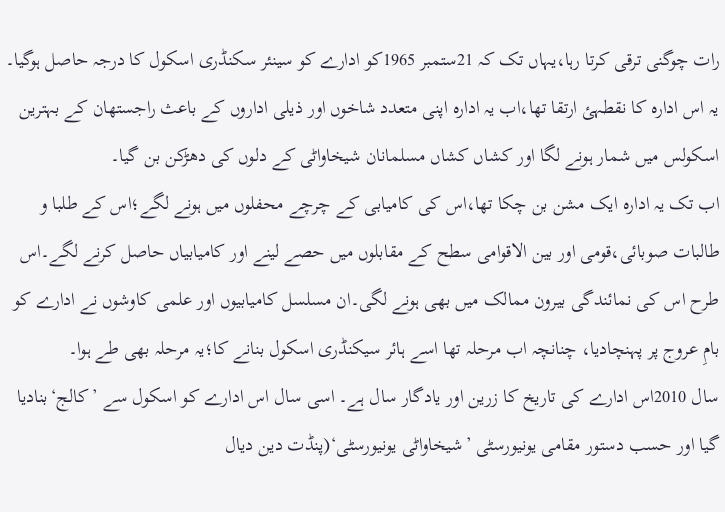رات چوگنی ترقی کرتا رہا،یہاں تک کہ 21ستمبر 1965کو ادارے کو سینئر سکنڈری اسکول کا درجہ حاصل ہوگیا۔ یہ اس ادارہ کا نقطہئ ارتقا تھا،اب یہ ادارہ اپنی متعدد شاخوں اور ذیلی اداروں کے باعث راجستھان کے بہترین اسکولس میں شمار ہونے لگا اور کشاں کشاں مسلمانان شیخاواٹی کے دلوں کی دھڑکن بن گیا۔
اب تک یہ ادارہ ایک مشن بن چکا تھا،اس کی کامیابی کے چرچے محفلوں میں ہونے لگے؛اس کے طلبا و طالبات صوبائی،قومی اور بین الاقوامی سطح کے مقابلوں میں حصے لینے اور کامیابیاں حاصل کرنے لگے۔اس طرح اس کی نمائندگی بیرون ممالک میں بھی ہونے لگی۔ان مسلسل کامیابیوں اور علمی کاوشوں نے ادارے کو بامِ عروج پر پہنچادیا، چنانچہ اب مرحلہ تھا اسے ہائر سیکنڈری اسکول بنانے کا؛یہ مرحلہ بھی طے ہوا۔
سال 2010اس ادارے کی تاریخ کا زرین اور یادگار سال ہے۔ اسی سال اس ادارے کو اسکول سے ’کالج‘بنادیا گیا اور حسب دستور مقامی یونیورسٹی ’شیخاواٹی یونیورسٹی‘(پنڈت دین دیال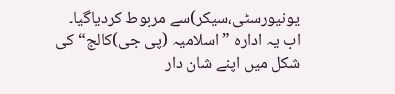یونیورسٹی،سیکر)سے مربوط کردیاگیا۔ اب یہ ادارہ ”اسلامیہ (پی جی)کالج“کی شکل میں اپنے شان دار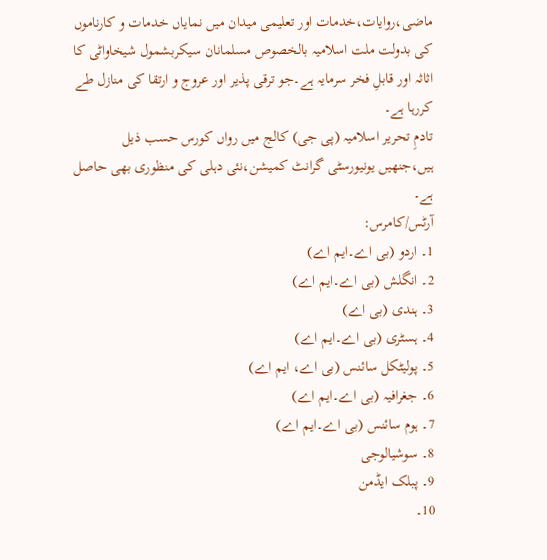ماضی،روایات،خدمات اور تعلیمی میدان میں نمایاں خدمات و کارناموں کی بدولت ملت اسلامیہ بالخصوص مسلمانان سیکربشمول شیخاواٹی کا اثاثہ اور قابلِ فخر سرمایہ ہے۔جو ترقی پذیر اور عروج و ارتقا کی منازل طے کررہا ہے۔
تادمِ تحریر اسلامیہ (پی جی) کالج میں رواں کورس حسب ذیل ہیں،جنھیں یونیورسٹی گرانٹ کمیشن،نئی دہلی کی منظوری بھی حاصل ہے۔
آرٹس/کامرس:
1۔ اردو (بی اے۔ایم اے)
2۔ انگلش (بی اے۔ایم اے)
3۔ ہندی (بی اے)
4۔ ہسٹری (بی اے۔ایم اے)
5۔ پولیٹکل سائنس (بی اے، ایم اے)
6۔ جغرافیہ (بی اے۔ایم اے)
7۔ ہوم سائنس (بی اے۔ایم اے)
8۔ سوشیالوجی
9۔ پبلک ایڈمن
10۔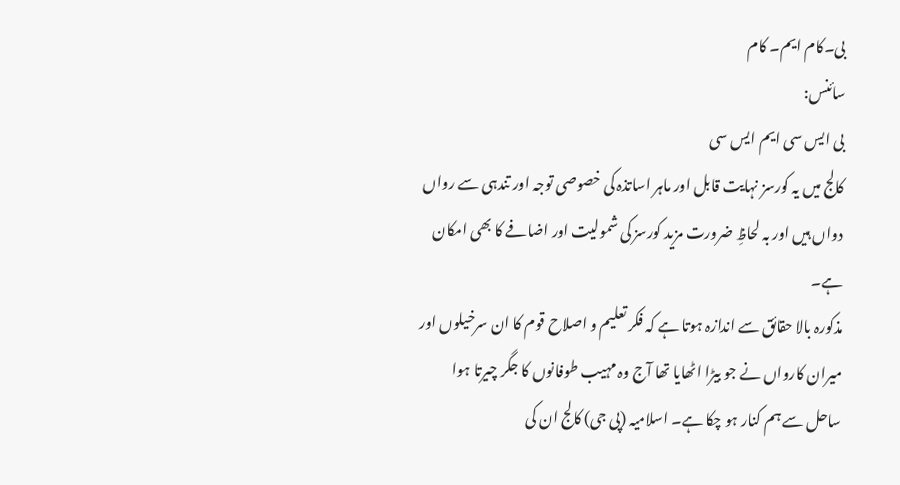بی۔کام ایم۔ کام
سائنس:
بی ایس سی ایم ایس سی
کالج میں یہ کورسز نہایت قابل اور ماہر اساتذہ کی خصوصی توجہ اور تندہی سے رواں دواں ہیں اور بہ لحاظِ ضرورت مزید کورسز کی شمولیت اور اضافے کا بھی امکان ہے۔
مذکورہ بالا حقائق سے اندازہ ہوتا ہے کہ فکر تعلیم و اصلاح قوم کا ان سرخیلوں اور میران کارواں نے جو بیڑا اٹھایا تھا آج وہ مہیب طوفانوں کا جگر چیرتا ہوا ساحل سے ہم کنار ہو چکا ہے۔ اسلامیہ (پی جی) کالج ان کی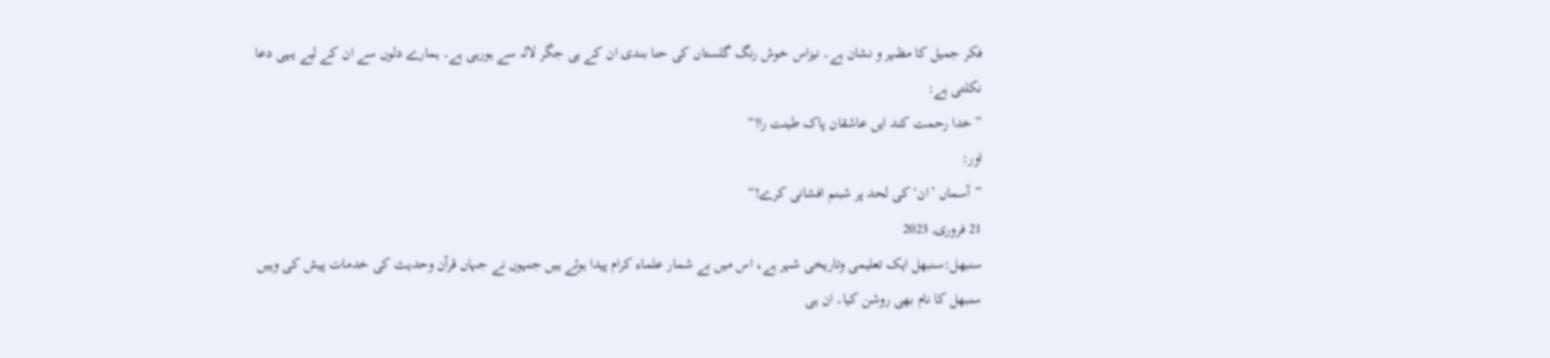فکر جمیل کا مظہر و نشان ہے۔ نیزاس خوش رنگ گلستاں کی حنا بندی ان کے ہی جگر لالہ سے ہورہی ہے۔ ہمارے دلوں سے ان کے لیے یہی دعا نکلتی ہے:
”خدا رحمت کند ایں عاشقان پاک طینت را!“
اور:
”آسماں ’ان‘کی لحد پر شبنم افشانی کرے!“
21 فروری, 2023
سنبھل:سنبھل ایک تعلیمی وتاریخی شہر ہے، اس میں بے شمار علماء کرام پیدا ہوئے ہیں جنہوں نے جہاں قرآن وحدیث کی خدمات پیش کی وہیں سنبھل کا نام بھی روشن کیا۔ ان ہی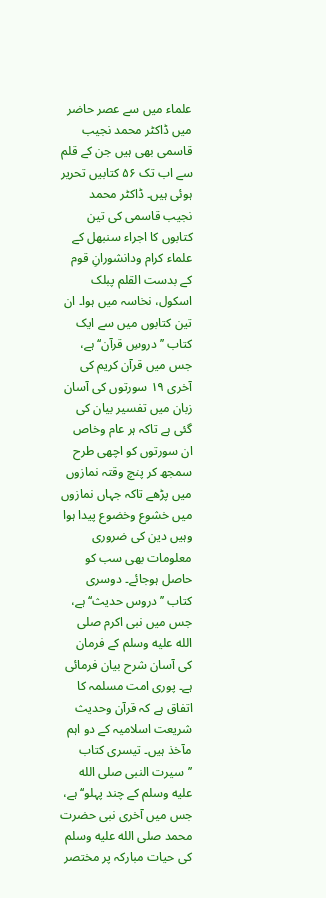علماء میں سے عصر حاضر میں ڈاکٹر محمد نجیب قاسمی بھی ہیں جن کے قلم سے اب تک ۵۶ کتابیں تحریر ہوئی ہیں۔ ڈاکٹر محمد نجیب قاسمی کی تین کتابوں کا اجراء سنبھل کے علماء کرام ودانشورانِ قوم کے بدست القلم پبلک اسکول، نخاسہ میں ہوا۔ ان تین کتابوں میں سے ایک کتاب ’’دروسِ قرآن‘‘ ہے، جس میں قرآن کریم کی آخری ۱۹ سورتوں کی آسان زبان میں تفسیر بیان کی گئی ہے تاکہ ہر عام وخاص ان سورتوں کو اچھی طرح سمجھ کر پنچ وقتہ نمازوں میں پڑھے تاکہ جہاں نمازوں میں خشوع وخضوع پیدا ہوا وہیں دین کی ضروری معلومات بھی سب کو حاصل ہوجائے۔ دوسری کتاب ’’دروس حدیث‘‘ ہے، جس میں نبی اکرم صلى الله عليه وسلم کے فرمان کی آسان شرح بیان فرمائی ہے۔ پوری امت مسلمہ کا اتفاق ہے کہ قرآن وحدیث شریعت اسلامیہ کے دو اہم مآخذ ہیں۔ تیسری کتاب ’’سیرت النبی صلى الله عليه وسلم کے چند پہلو‘‘ ہے، جس میں آخری نبی حضرت محمد صلى الله عليه وسلم کی حیات مبارکہ پر مختصر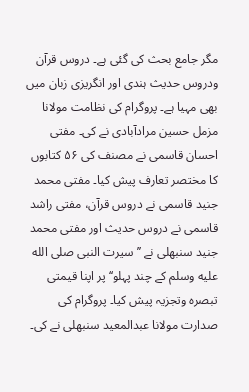مگر جامع بحث کی گئی ہے۔ دروس قرآن ودروس حدیث ہندی اور انگریزی زبان میں بھی مہیا ہے۔ پروگرام کی نظامت مولانا مزمل حسین مرادآبادی نے کی۔ مفتی احسان قاسمی نے مصنف کی ۵۶ کتابوں کا مختصر تعارف پیش کیا۔ مفتی محمد جنید قاسمی نے دروس قرآن، مفتی راشد قاسمی نے دروس حدیث اور مفتی محمد جنید سنبھلی نے ’’سیرت النبی صلى الله عليه وسلم کے چند پہلو‘‘ پر اپنا قیمتی تبصرہ وتجزیہ پیش کیا۔ پروگرام کی صدارت مولانا عبدالمعید سنبھلی نے کی۔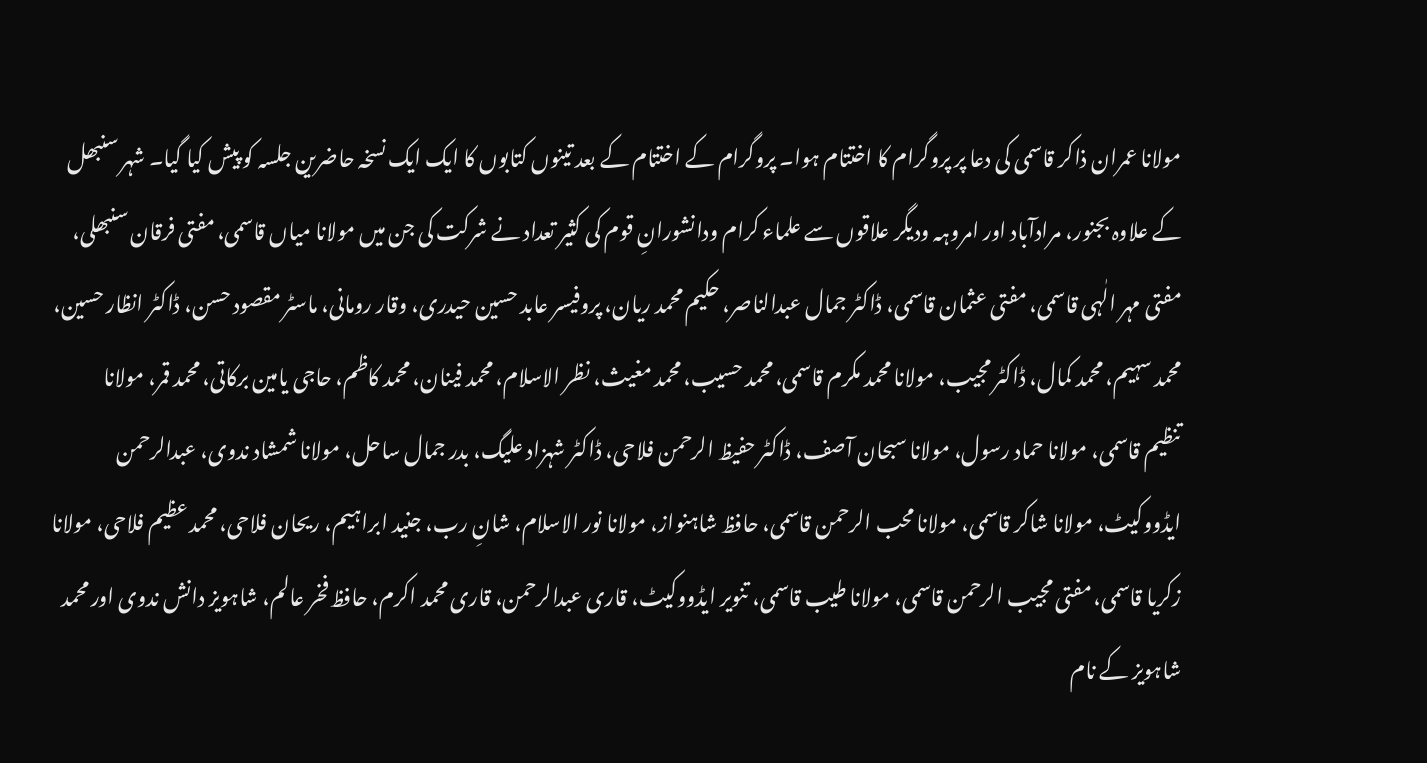مولانا عمران ذاکر قاسمی کی دعا پر پروگرام کا اختتام ہوا۔ پروگرام کے اختتام کے بعد تینوں کتابوں کا ایک ایک نسخہ حاضرین جلسہ کو پیش کیا گیا۔ شہر سنبھل کے علاوہ بجنور، مرادآباد اور امروہہ ودیگر علاقوں سے علماء کرام ودانشورانِ قوم کی کثیر تعداد نے شرکت کی جن میں مولانا میاں قاسمی، مفتی فرقان سنبھلی، مفتی مہر الٰہی قاسمی، مفتی عثمان قاسمی، ڈاکٹر جمال عبدالناصر، حکیم محمد ریان، پروفیسر عابد حسین حیدری، وقار رومانی، ماسٹر مقصود حسن، ڈاکٹر انظار حسین، محمد سہیم، محمد کمال، ڈاکٹر مجیب، مولانا محمد مکرم قاسمی، محمد حسیب، محمد مغیث، نظر الاسلام، محمد فینان، محمد کاظم، حاجی یامین برکاتی، محمد قمر، مولانا تنظیم قاسمی، مولانا حماد رسول، مولانا سبحان آصف، ڈاکٹر حفیظ الرحمن فلاحی، ڈاکٹر شہزاد علیگ، بدر جمال ساحل، مولانا شمشاد ندوی، عبدالرحمن ایڈووکیٹ، مولانا شاکر قاسمی، مولانا محب الرحمن قاسمی، حافظ شاہنواز، مولانا نور الاسلام، شانِ رب، جنید ابراہیم، ریحان فلاحی، محمد عظیم فلاحی، مولانا زکریا قاسمی، مفتی مجیب الرحمن قاسمی، مولانا طیب قاسمی، تنویر ایڈووکیٹ، قاری عبدالرحمن، قاری محمد اکرم، حافظ فخر عالم، شاہویز دانش ندوی اور محمد شاہویز کے نام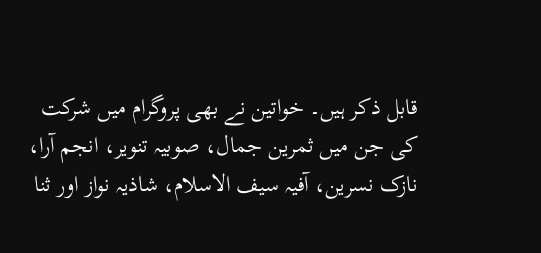قابل ذکر ہیں۔ خواتین نے بھی پروگرام میں شرکت کی جن میں ثمرین جمال، صوبیہ تنویر، انجم آرا، نازک نسرین، آفیہ سیف الاسلام، شاذیہ نواز اور ثنا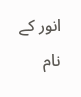انور کے نام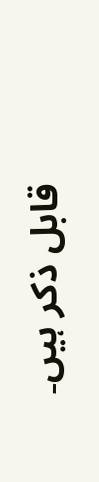قابل ذکر ہیں۔